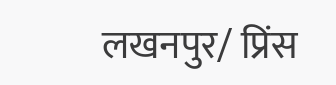लखनपुर/ प्रिंस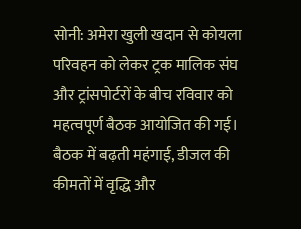सोनी: अमेरा खुली खदान से कोयला परिवहन को लेकर ट्रक मालिक संघ और ट्रांसपोर्टरों के बीच रविवार को महत्वपूर्ण बैठक आयोजित की गई। बैठक में बढ़ती महंगाई, डीजल की कीमतों में वृद्धि और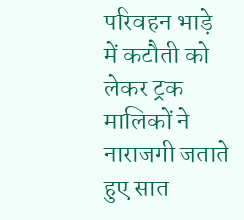परिवहन भाड़े में कटौती को लेकर ट्रक मालिकों ने नाराजगी जताते हुए सात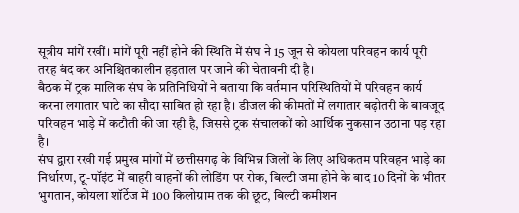सूत्रीय मांगें रखीं। मांगें पूरी नहीं होने की स्थिति में संघ ने 15 जून से कोयला परिवहन कार्य पूरी तरह बंद कर अनिश्चितकालीन हड़ताल पर जाने की चेतावनी दी है।
बैठक में ट्रक मालिक संघ के प्रतिनिधियों ने बताया कि वर्तमान परिस्थितियों में परिवहन कार्य करना लगातार घाटे का सौदा साबित हो रहा है। डीजल की कीमतों में लगातार बढ़ोतरी के बावजूद परिवहन भाड़े में कटौती की जा रही है, जिससे ट्रक संचालकों को आर्थिक नुकसान उठाना पड़ रहा है।
संघ द्वारा रखी गई प्रमुख मांगों में छत्तीसगढ़ के विभिन्न जिलों के लिए अधिकतम परिवहन भाड़े का निर्धारण, टू-पॉइंट में बाहरी वाहनों की लोडिंग पर रोक, बिल्टी जमा होने के बाद 10 दिनों के भीतर भुगतान, कोयला शॉर्टेज में 100 किलोग्राम तक की छूट, बिल्टी कमीशन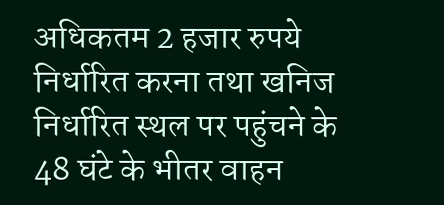अधिकतम 2 हजार रुपये निर्धारित करना तथा खनिज निर्धारित स्थल पर पहुंचने के 48 घंटे के भीतर वाहन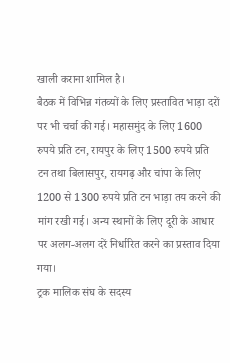खाली कराना शामिल है।
बैठक में विभिन्न गंतव्यों के लिए प्रस्तावित भाड़ा दरों पर भी चर्चा की गई। महासमुंद के लिए 1600 रुपये प्रति टन, रायपुर के लिए 1500 रुपये प्रति टन तथा बिलासपुर, रायगढ़ और चांपा के लिए 1200 से 1300 रुपये प्रति टन भाड़ा तय करने की मांग रखी गई। अन्य स्थानों के लिए दूरी के आधार पर अलग-अलग दरें निर्धारित करने का प्रस्ताव दिया गया।
ट्रक मालिक संघ के सदस्य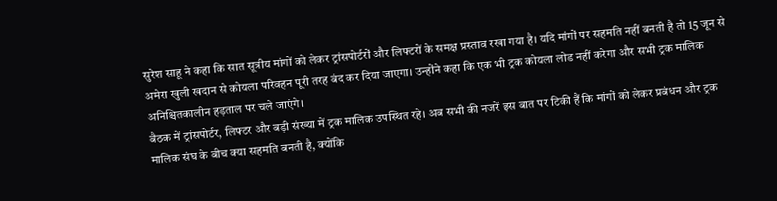सुरेश साहू ने कहा कि सात सूत्रीय मांगों को लेकर ट्रांसपोर्टरों और लिफ्टरों के समक्ष प्रस्ताव रखा गया है। यदि मांगों पर सहमति नहीं बनती है तो 15 जून से अमेरा खुली खदान से कोयला परिवहन पूरी तरह बंद कर दिया जाएगा। उन्होंने कहा कि एक भी ट्रक कोयला लोड नहीं करेगा और सभी ट्रक मालिक अनिश्चितकालीन हड़ताल पर चले जाएंगे।
बैठक में ट्रांसपोर्टर, लिफ्टर और बड़ी संख्या में ट्रक मालिक उपस्थित रहे। अब सभी की नजरें इस बात पर टिकी हैं कि मांगों को लेकर प्रबंधन और ट्रक मालिक संघ के बीच क्या सहमति बनती है, क्योंकि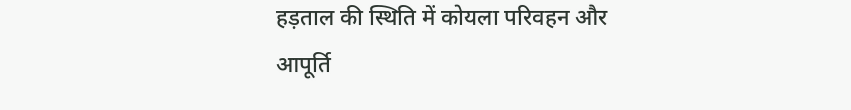हड़ताल की स्थिति में कोयला परिवहन और आपूर्ति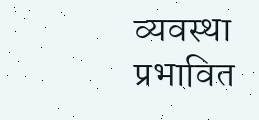व्यवस्था प्रभावित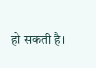हो सकती है।